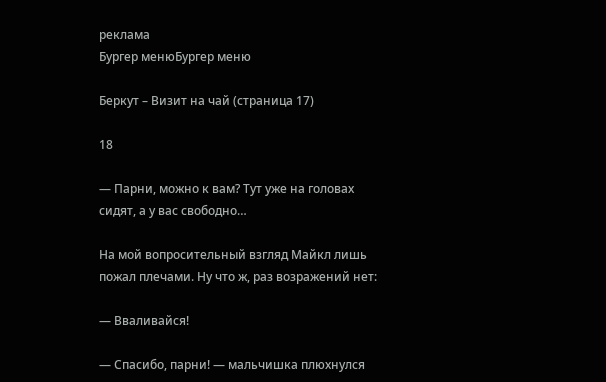реклама
Бургер менюБургер меню

Беркут – Визит на чай (страница 17)

18

— Парни, можно к вам? Тут уже на головах сидят, а у вас свободно…

На мой вопросительный взгляд Майкл лишь пожал плечами. Ну что ж, раз возражений нет:

— Вваливайся!

— Спасибо, парни! — мальчишка плюхнулся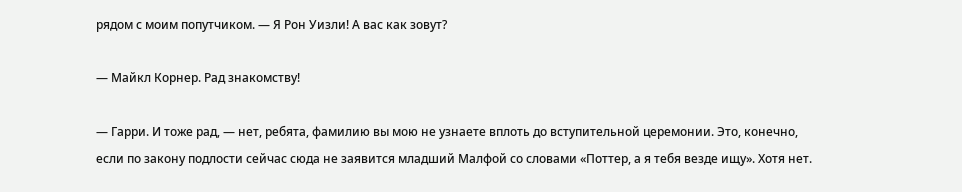рядом с моим попутчиком. — Я Рон Уизли! А вас как зовут?

— Майкл Корнер. Рад знакомству!

— Гарри. И тоже рад, — нет, ребята, фамилию вы мою не узнаете вплоть до вступительной церемонии. Это, конечно, если по закону подлости сейчас сюда не заявится младший Малфой со словами «Поттер, а я тебя везде ищу». Хотя нет.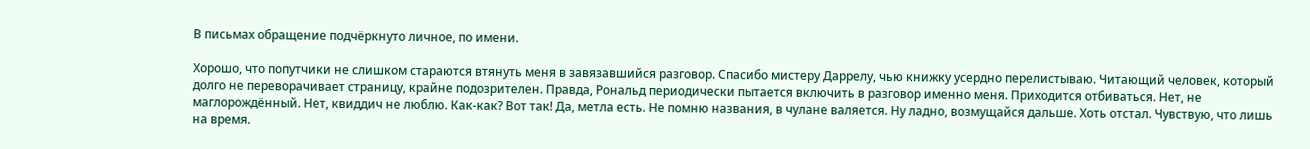В письмах обращение подчёркнуто личное, по имени.

Хорошо, что попутчики не слишком стараются втянуть меня в завязавшийся разговор. Спасибо мистеру Даррелу, чью книжку усердно перелистываю. Читающий человек, который долго не переворачивает страницу, крайне подозрителен. Правда, Рональд периодически пытается включить в разговор именно меня. Приходится отбиваться. Нет, не маглорождённый. Нет, квиддич не люблю. Как-как? Вот так! Да, метла есть. Не помню названия, в чулане валяется. Ну ладно, возмущайся дальше. Хоть отстал. Чувствую, что лишь на время.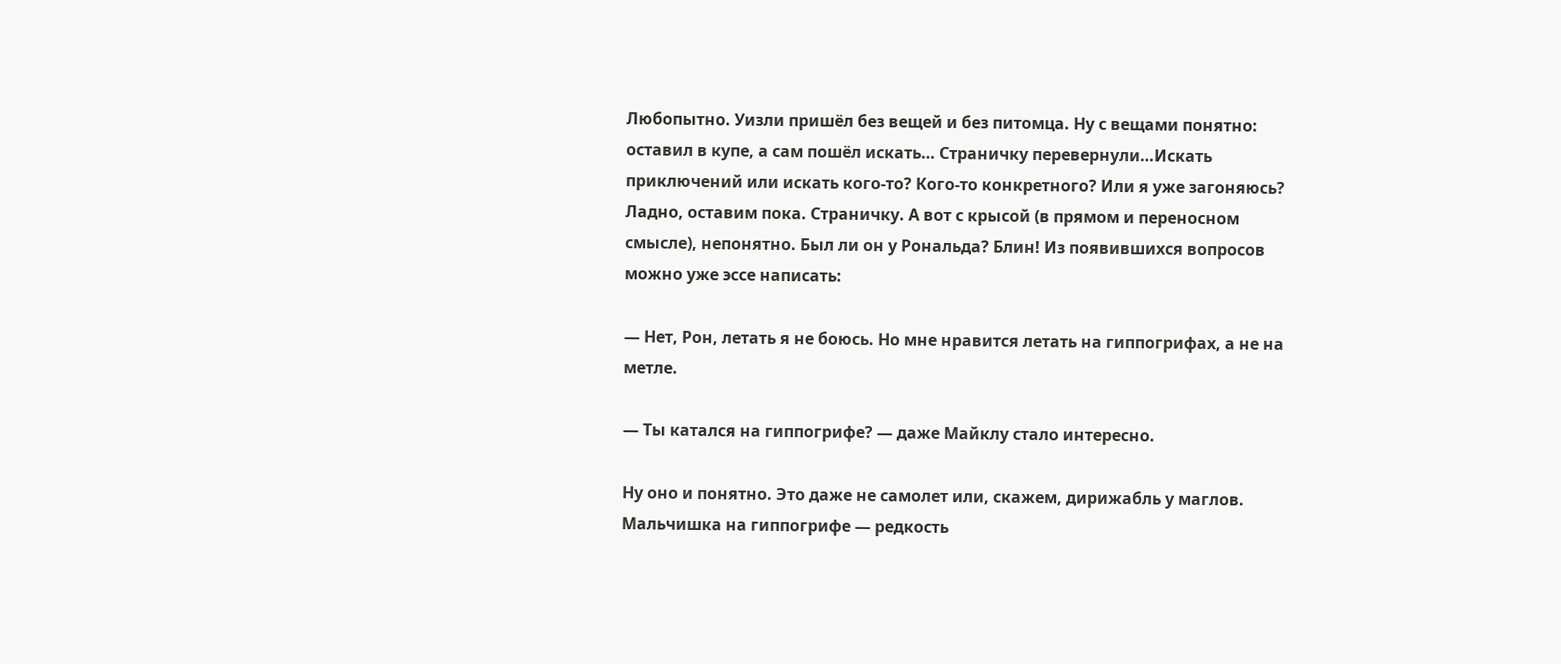Любопытно. Уизли пришёл без вещей и без питомца. Ну с вещами понятно: оставил в купе, а сам пошёл искать… Страничку перевернули…Искать приключений или искать кого-то? Кого-то конкретного? Или я уже загоняюсь? Ладно, оставим пока. Страничку. А вот с крысой (в прямом и переносном смысле), непонятно. Был ли он у Рональда? Блин! Из появившихся вопросов можно уже эссе написать:

— Нет, Рон, летать я не боюсь. Но мне нравится летать на гиппогрифах, а не на метле.

— Ты катался на гиппогрифе? — даже Майклу стало интересно.

Ну оно и понятно. Это даже не самолет или, скажем, дирижабль у маглов. Мальчишка на гиппогрифе — редкость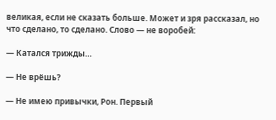великая, если не сказать больше. Может и зря рассказал, но что сделано, то сделано. Слово — не воробей:

— Катался трижды…

— Не врёшь?

— Не имею привычки, Рон. Первый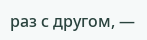раз с другом, —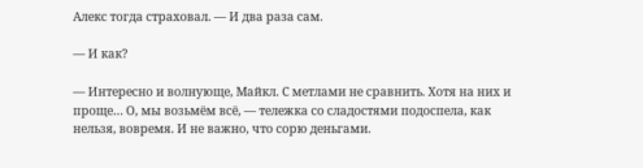Алекс тогда страховал. — И два раза сам.

— И как?

— Интересно и волнующе, Майкл. С метлами не сравнить. Хотя на них и проще… О, мы возьмём всё, — тележка со сладостями подоспела, как нельзя, вовремя. И не важно, что сорю деньгами.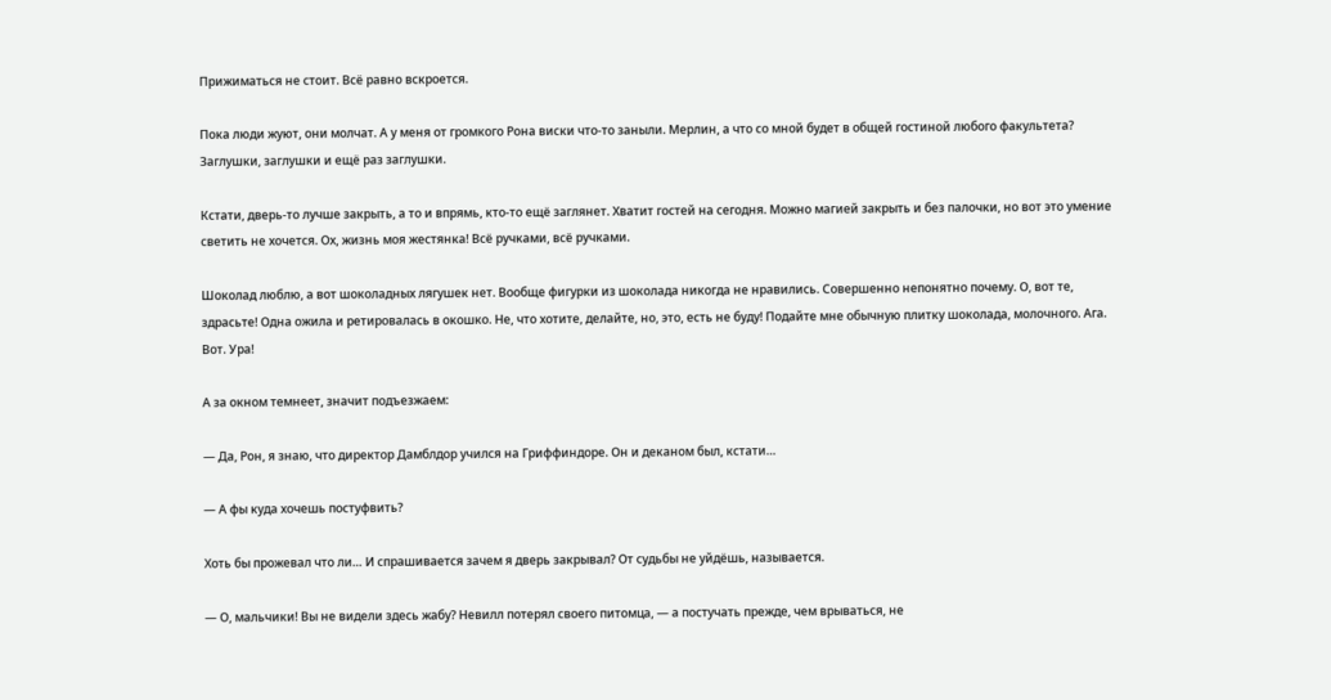Прижиматься не стоит. Всё равно вскроется.

Пока люди жуют, они молчат. А у меня от громкого Рона виски что-то заныли. Мерлин, а что со мной будет в общей гостиной любого факультета? Заглушки, заглушки и ещё раз заглушки.

Кстати, дверь-то лучше закрыть, а то и впрямь, кто-то ещё заглянет. Хватит гостей на сегодня. Можно магией закрыть и без палочки, но вот это умение светить не хочется. Ох, жизнь моя жестянка! Всё ручками, всё ручками.

Шоколад люблю, а вот шоколадных лягушек нет. Вообще фигурки из шоколада никогда не нравились. Совершенно непонятно почему. О, вот те, здрасьте! Одна ожила и ретировалась в окошко. Не, что хотите, делайте, но, это, есть не буду! Подайте мне обычную плитку шоколада, молочного. Ага. Вот. Ура!

А за окном темнеет, значит подъезжаем:

— Да, Рон, я знаю, что директор Дамблдор учился на Гриффиндоре. Он и деканом был, кстати…

— А фы куда хочешь постуфвить?

Хоть бы прожевал что ли… И спрашивается зачем я дверь закрывал? От судьбы не уйдёшь, называется.

— О, мальчики! Вы не видели здесь жабу? Невилл потерял своего питомца, — а постучать прежде, чем врываться, не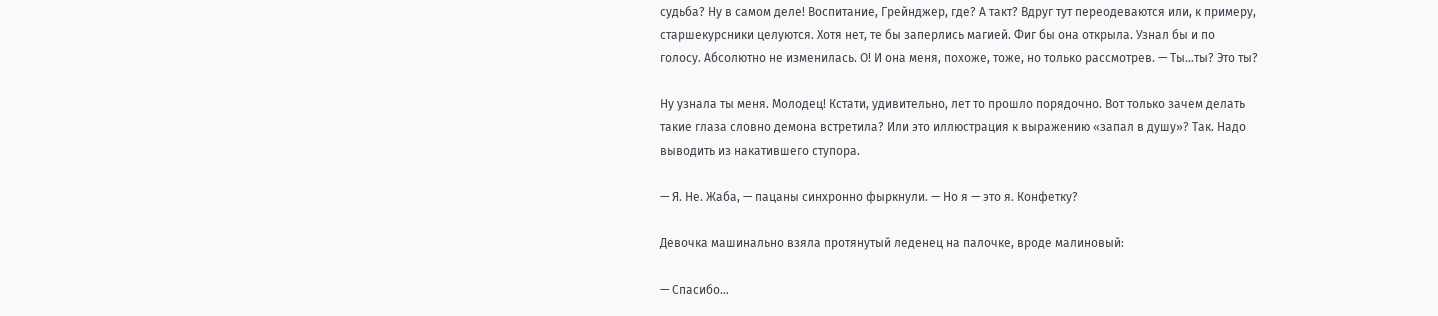судьба? Ну в самом деле! Воспитание, Грейнджер, где? А такт? Вдруг тут переодеваются или, к примеру, старшекурсники целуются. Хотя нет, те бы заперлись магией. Фиг бы она открыла. Узнал бы и по голосу. Абсолютно не изменилась. О! И она меня, похоже, тоже, но только рассмотрев. — Ты…ты? Это ты?

Ну узнала ты меня. Молодец! Кстати, удивительно, лет то прошло порядочно. Вот только зачем делать такие глаза словно демона встретила? Или это иллюстрация к выражению «запал в душу»? Так. Надо выводить из накатившего ступора.

— Я. Не. Жаба, — пацаны синхронно фыркнули. — Но я — это я. Конфетку?

Девочка машинально взяла протянутый леденец на палочке, вроде малиновый:

— Спасибо…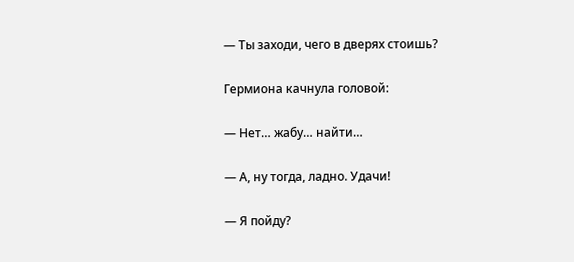— Ты заходи, чего в дверях стоишь?

Гермиона качнула головой:

— Нет… жабу… найти…

— А, ну тогда, ладно. Удачи!

— Я пойду?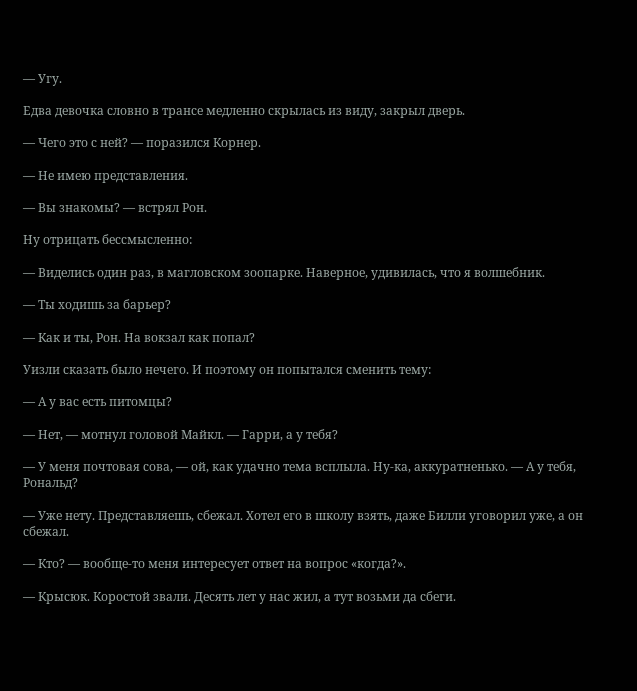— Угу.

Едва девочка словно в трансе медленно скрылась из виду, закрыл дверь.

— Чего это с ней? — поразился Корнер.

— Не имею представления.

— Вы знакомы? — встрял Рон.

Ну отрицать бессмысленно:

— Виделись один раз, в магловском зоопарке. Наверное, удивилась, что я волшебник.

— Ты ходишь за барьер?

— Как и ты, Рон. На вокзал как попал?

Уизли сказать было нечего. И поэтому он попытался сменить тему:

— А у вас есть питомцы?

— Нет, — мотнул головой Майкл. — Гарри, а у тебя?

— У меня почтовая сова, — ой, как удачно тема всплыла. Ну-ка, аккуратненько. — А у тебя, Рональд?

— Уже нету. Представляешь, сбежал. Хотел его в школу взять, даже Билли уговорил уже, а он сбежал.

— Кто? — вообще-то меня интересует ответ на вопрос «когда?».

— Крысюк. Коростой звали. Десять лет у нас жил, а тут возьми да сбеги.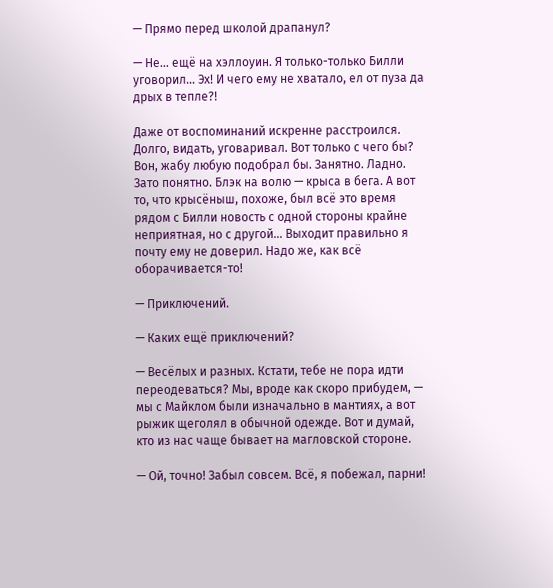— Прямо перед школой драпанул?

— Не… ещё на хэллоуин. Я только-только Билли уговорил… Эх! И чего ему не хватало, ел от пуза да дрых в тепле?!

Даже от воспоминаний искренне расстроился. Долго, видать, уговаривал. Вот только с чего бы? Вон, жабу любую подобрал бы. Занятно. Ладно. Зато понятно. Блэк на волю — крыса в бега. А вот то, что крысёныш, похоже, был всё это время рядом с Билли новость с одной стороны крайне неприятная, но с другой… Выходит правильно я почту ему не доверил. Надо же, как всё оборачивается-то!

— Приключений.

— Каких ещё приключений?

— Весёлых и разных. Кстати, тебе не пора идти переодеваться? Мы, вроде как скоро прибудем, — мы с Майклом были изначально в мантиях, а вот рыжик щеголял в обычной одежде. Вот и думай, кто из нас чаще бывает на магловской стороне.

— Ой, точно! Забыл совсем. Всё, я побежал, парни!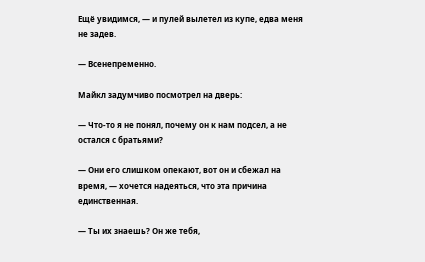Ещё увидимся, — и пулей вылетел из купе, едва меня не задев.

— Всенепременно.

Майкл задумчиво посмотрел на дверь:

— Что-то я не понял, почему он к нам подсел, а не остался с братьями?

— Они его слишком опекают, вот он и сбежал на время, — хочется надеяться, что эта причина единственная.

— Ты их знаешь? Он же тебя,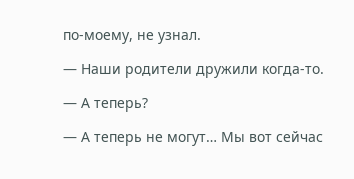по-моему, не узнал.

— Наши родители дружили когда-то.

— А теперь?

— А теперь не могут… Мы вот сейчас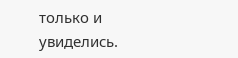только и увиделись.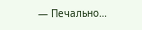— Печально…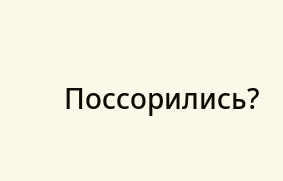Поссорились?